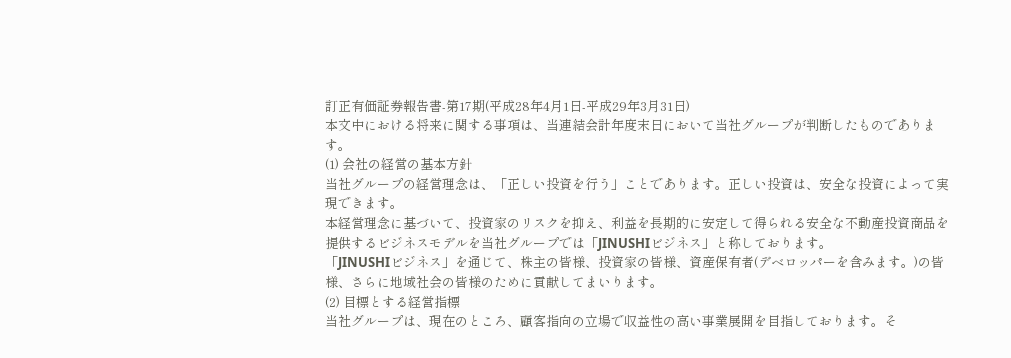訂正有価証券報告書-第17期(平成28年4月1日-平成29年3月31日)
本文中における将来に関する事項は、当連結会計年度末日において当社グループが判断したものであります。
(1) 会社の経営の基本方針
当社グループの経営理念は、「正しい投資を行う」ことであります。正しい投資は、安全な投資によって実現できます。
本経営理念に基づいて、投資家のリスクを抑え、利益を長期的に安定して得られる安全な不動産投資商品を提供するビジネスモデルを当社グループでは「JINUSHIビジネス」と称しております。
「JINUSHIビジネス」を通じて、株主の皆様、投資家の皆様、資産保有者(デベロッパーを含みます。)の皆様、さらに地域社会の皆様のために貢献してまいります。
(2) 目標とする経営指標
当社グループは、現在のところ、顧客指向の立場で収益性の高い事業展開を目指しております。そ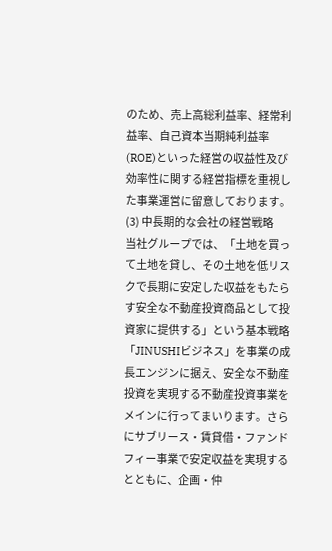のため、売上高総利益率、経常利益率、自己資本当期純利益率(ROE)といった経営の収益性及び効率性に関する経営指標を重視した事業運営に留意しております。
(3) 中長期的な会社の経営戦略
当社グループでは、「土地を買って土地を貸し、その土地を低リスクで長期に安定した収益をもたらす安全な不動産投資商品として投資家に提供する」という基本戦略「JINUSHIビジネス」を事業の成長エンジンに据え、安全な不動産投資を実現する不動産投資事業をメインに行ってまいります。さらにサブリース・賃貸借・ファンドフィー事業で安定収益を実現するとともに、企画・仲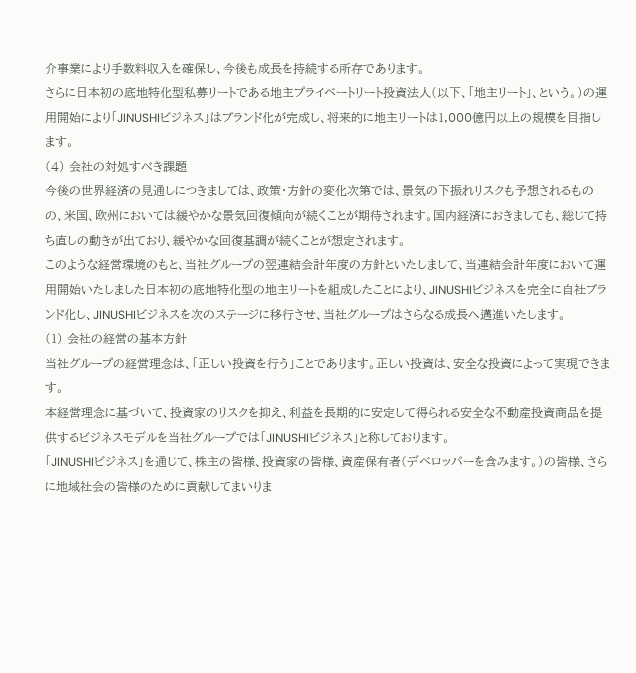介事業により手数料収入を確保し、今後も成長を持続する所存であります。
さらに日本初の底地特化型私募リートである地主プライベートリート投資法人(以下、「地主リート」、という。)の運用開始により「JINUSHIビジネス」はブランド化が完成し、将来的に地主リートは1,000億円以上の規模を目指します。
(4) 会社の対処すべき課題
今後の世界経済の見通しにつきましては、政策・方針の変化次第では、景気の下振れリスクも予想されるものの、米国、欧州においては緩やかな景気回復傾向が続くことが期待されます。国内経済におきましても、総じて持ち直しの動きが出ており、緩やかな回復基調が続くことが想定されます。
このような経営環境のもと、当社グループの翌連結会計年度の方針といたしまして、当連結会計年度において運用開始いたしました日本初の底地特化型の地主リートを組成したことにより、JINUSHIビジネスを完全に自社ブランド化し、JINUSHIビジネスを次のステージに移行させ、当社グループはさらなる成長へ邁進いたします。
(1) 会社の経営の基本方針
当社グループの経営理念は、「正しい投資を行う」ことであります。正しい投資は、安全な投資によって実現できます。
本経営理念に基づいて、投資家のリスクを抑え、利益を長期的に安定して得られる安全な不動産投資商品を提供するビジネスモデルを当社グループでは「JINUSHIビジネス」と称しております。
「JINUSHIビジネス」を通じて、株主の皆様、投資家の皆様、資産保有者(デベロッパーを含みます。)の皆様、さらに地域社会の皆様のために貢献してまいりま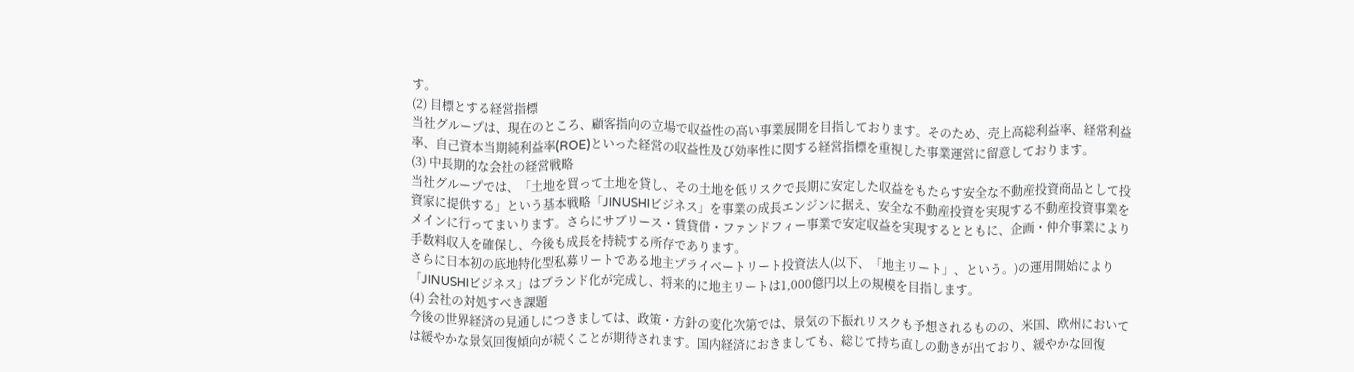す。
(2) 目標とする経営指標
当社グループは、現在のところ、顧客指向の立場で収益性の高い事業展開を目指しております。そのため、売上高総利益率、経常利益率、自己資本当期純利益率(ROE)といった経営の収益性及び効率性に関する経営指標を重視した事業運営に留意しております。
(3) 中長期的な会社の経営戦略
当社グループでは、「土地を買って土地を貸し、その土地を低リスクで長期に安定した収益をもたらす安全な不動産投資商品として投資家に提供する」という基本戦略「JINUSHIビジネス」を事業の成長エンジンに据え、安全な不動産投資を実現する不動産投資事業をメインに行ってまいります。さらにサブリース・賃貸借・ファンドフィー事業で安定収益を実現するとともに、企画・仲介事業により手数料収入を確保し、今後も成長を持続する所存であります。
さらに日本初の底地特化型私募リートである地主プライベートリート投資法人(以下、「地主リート」、という。)の運用開始により「JINUSHIビジネス」はブランド化が完成し、将来的に地主リートは1,000億円以上の規模を目指します。
(4) 会社の対処すべき課題
今後の世界経済の見通しにつきましては、政策・方針の変化次第では、景気の下振れリスクも予想されるものの、米国、欧州においては緩やかな景気回復傾向が続くことが期待されます。国内経済におきましても、総じて持ち直しの動きが出ており、緩やかな回復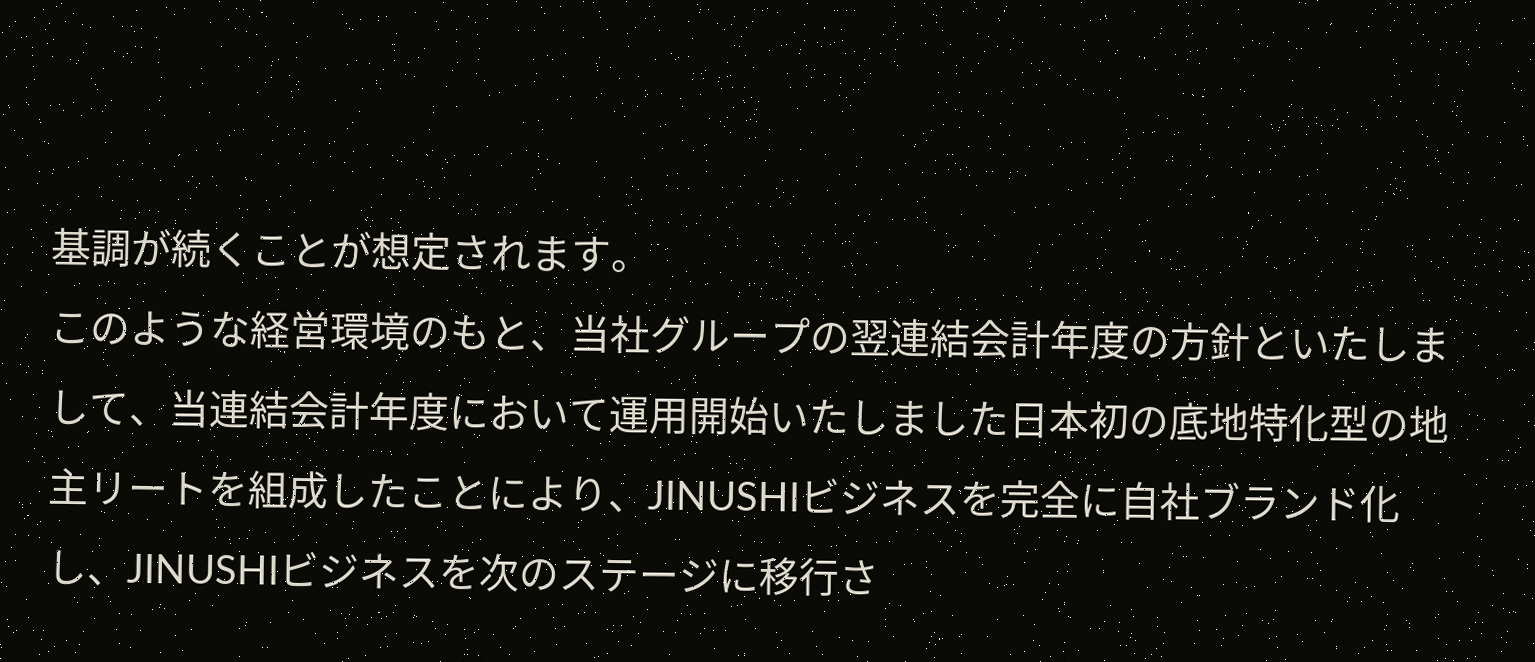基調が続くことが想定されます。
このような経営環境のもと、当社グループの翌連結会計年度の方針といたしまして、当連結会計年度において運用開始いたしました日本初の底地特化型の地主リートを組成したことにより、JINUSHIビジネスを完全に自社ブランド化し、JINUSHIビジネスを次のステージに移行さ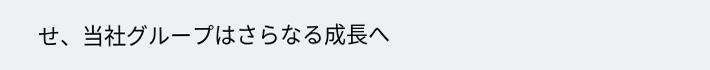せ、当社グループはさらなる成長へ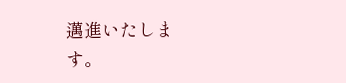邁進いたします。